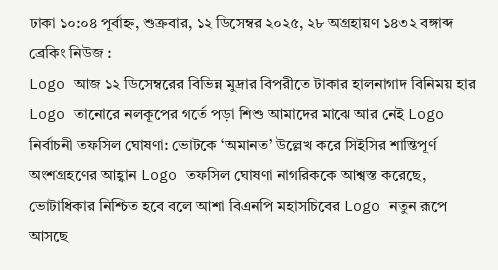ঢাকা ১০:০৪ পূর্বাহ্ন, শুক্রবার, ১২ ডিসেম্বর ২০২৫, ২৮ অগ্রহায়ণ ১৪৩২ বঙ্গাব্দ
ব্রেকিং নিউজ :
Logo আজ ১২ ডিসেম্বরের বিভিন্ন মুদ্রার বিপরীতে টাকার হালনাগাদ বিনিময় হার Logo তানোরে নলকূপের গর্তে পড়া শিশু আমাদের মাঝে আর নেই Logo নির্বাচনী তফসিল ঘোষণা: ভোটকে ‘অমানত’ উল্লেখ করে সিইসির শান্তিপূর্ণ অংশগ্রহণের আহ্বান Logo তফসিল ঘোষণা নাগরিককে আশ্বস্ত করেছে, ভোটাধিকার নিশ্চিত হবে বলে আশা বিএনপি মহাসচিবের Logo নতুন রূপে আসছে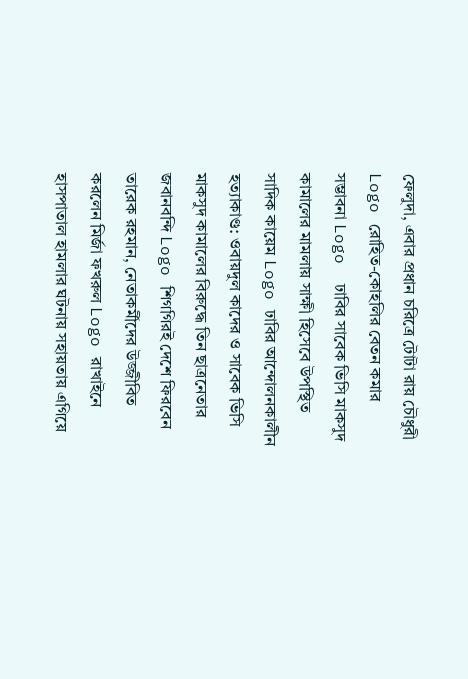ফেলুদা, এবার প্রধান চরিত্রে টোটা রায় চৌধুরী Logo রোহিত-কোহলির বেতন কমার সম্ভাবনা Logo  ঢাবির সাবেক ভিসি মাকসুদ কামালের মামলায় সাক্ষী হিসেবে উপস্থিত সাদিক কায়েম Logo ঢাবির আন্দোলনকালীন হত্যাকাণ্ড: ওবায়দুল কাদের ও সাবেক ভিসি মাকসুদ কামালের বিরুদ্ধে তিন ছাত্রনেতার জবানবন্দি Logo শিগগিরই দেশে ফিরবেন তারেক রহমান, নেতাকর্মীদের উজ্জীবিত করলেন মির্জা ফখরুল Logo রাখাইনে হাসপাতাল হামলার ঘটনায় সহায়তায় এগিয়ে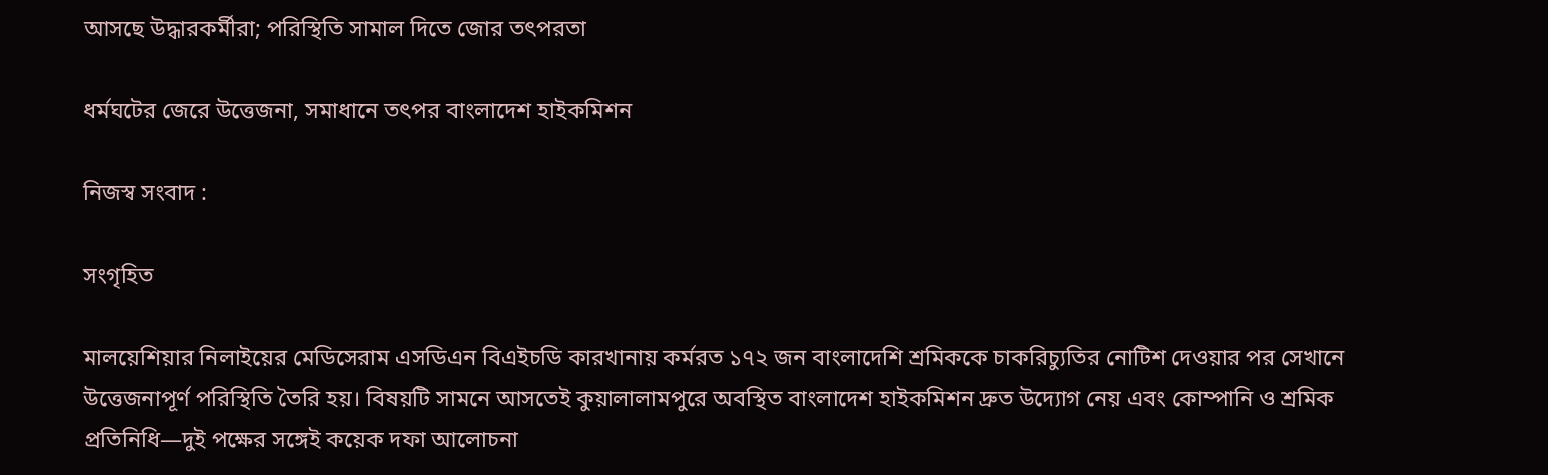আসছে উদ্ধারকর্মীরা; পরিস্থিতি সামাল দিতে জোর তৎপরতা

ধর্মঘটের জেরে উত্তেজনা, সমাধানে তৎপর বাংলাদেশ হাইকমিশন

নিজস্ব সংবাদ :

সংগৃহিত

মালয়েশিয়ার নিলাইয়ের মেডিসেরাম এসডিএন বিএইচডি কারখানায় কর্মরত ১৭২ জন বাংলাদেশি শ্রমিককে চাকরিচ্যুতির নোটিশ দেওয়ার পর সেখানে উত্তেজনাপূর্ণ পরিস্থিতি তৈরি হয়। বিষয়টি সামনে আসতেই কুয়ালালামপুরে অবস্থিত বাংলাদেশ হাইকমিশন দ্রুত উদ্যোগ নেয় এবং কোম্পানি ও শ্রমিক প্রতিনিধি—দুই পক্ষের সঙ্গেই কয়েক দফা আলোচনা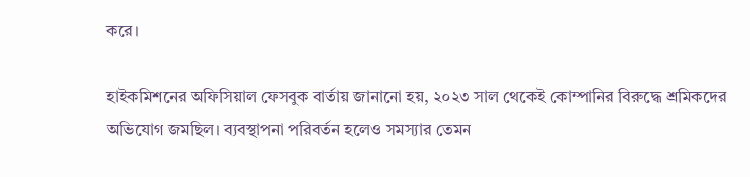করে।

হাইকমিশনের অফিসিয়াল ফেসবুক বার্তায় জানানো হয়, ২০২৩ সাল থেকেই কোম্পানির বিরুদ্ধে শ্রমিকদের অভিযোগ জমছিল। ব্যবস্থাপনা পরিবর্তন হলেও সমস্যার তেমন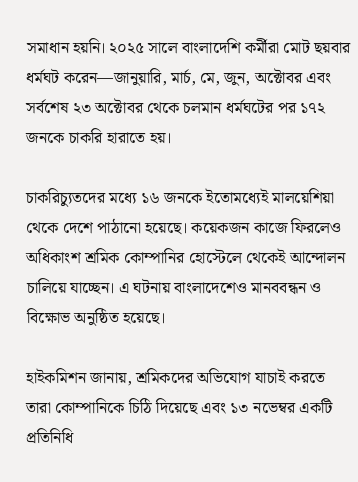সমাধান হয়নি। ২০২৫ সালে বাংলাদেশি কর্মীরা মোট ছয়বার ধর্মঘট করেন—জানুয়ারি, মার্চ, মে, জুন, অক্টোবর এবং সর্বশেষ ২৩ অক্টোবর থেকে চলমান ধর্মঘটের পর ১৭২ জনকে চাকরি হারাতে হয়।

চাকরিচ্যুতদের মধ্যে ১৬ জনকে ইতোমধ্যেই মালয়েশিয়া থেকে দেশে পাঠানো হয়েছে। কয়েকজন কাজে ফিরলেও অধিকাংশ শ্রমিক কোম্পানির হোস্টেলে থেকেই আন্দোলন চালিয়ে যাচ্ছেন। এ ঘটনায় বাংলাদেশেও মানববন্ধন ও বিক্ষোভ অনুষ্ঠিত হয়েছে।

হাইকমিশন জানায়, শ্রমিকদের অভিযোগ যাচাই করতে তারা কোম্পানিকে চিঠি দিয়েছে এবং ১৩ নভেম্বর একটি প্রতিনিধি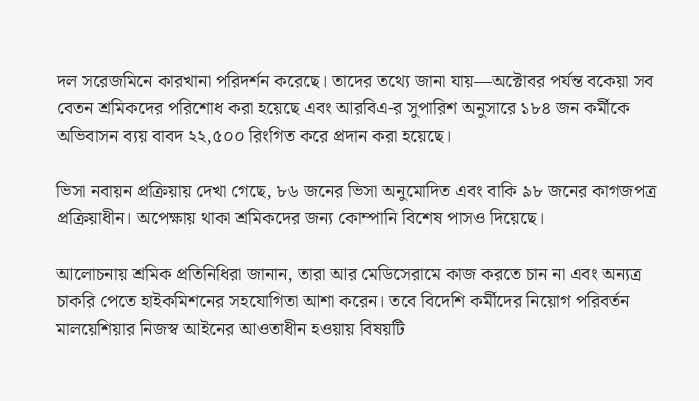দল সরেজমিনে কারখানা পরিদর্শন করেছে। তাদের তথ্যে জানা যায়—অক্টোবর পর্যন্ত বকেয়া সব বেতন শ্রমিকদের পরিশোধ করা হয়েছে এবং আরবিএ-র সুপারিশ অনুসারে ১৮৪ জন কর্মীকে অভিবাসন ব্যয় বাবদ ২২,৫০০ রিংগিত করে প্রদান করা হয়েছে।

ভিসা নবায়ন প্রক্রিয়ায় দেখা গেছে, ৮৬ জনের ভিসা অনুমোদিত এবং বাকি ৯৮ জনের কাগজপত্র প্রক্রিয়াধীন। অপেক্ষায় থাকা শ্রমিকদের জন্য কোম্পানি বিশেষ পাসও দিয়েছে।

আলোচনায় শ্রমিক প্রতিনিধিরা জানান, তারা আর মেডিসেরামে কাজ করতে চান না এবং অন্যত্র চাকরি পেতে হাইকমিশনের সহযোগিতা আশা করেন। তবে বিদেশি কর্মীদের নিয়োগ পরিবর্তন মালয়েশিয়ার নিজস্ব আইনের আওতাধীন হওয়ায় বিষয়টি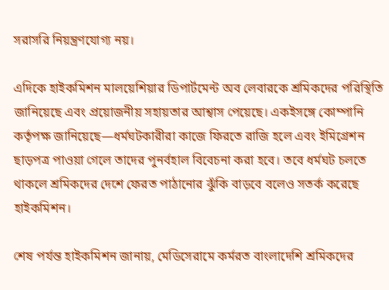সরাসরি নিয়ন্ত্রণযোগ্য নয়।

এদিকে হাইকমিশন মালয়েশিয়ার ডিপার্টমেন্ট অব লেবারকে শ্রমিকদের পরিস্থিতি জানিয়েছে এবং প্রয়োজনীয় সহায়তার আশ্বাস পেয়েছে। একইসঙ্গে কোম্পানি কর্তৃপক্ষ জানিয়েছে—ধর্মঘটকারীরা কাজে ফিরতে রাজি হলে এবং ইমিগ্রেশন ছাড়পত্র পাওয়া গেলে তাদের পুনর্বহাল বিবেচনা করা হবে। তবে ধর্মঘট চলতে থাকলে শ্রমিকদের দেশে ফেরত পাঠানোর ঝুঁকি বাড়বে বলেও সতর্ক করেছে হাইকমিশন।

শেষ পর্যন্ত হাইকমিশন জানায়, মেডিসেরামে কর্মরত বাংলাদেশি শ্রমিকদের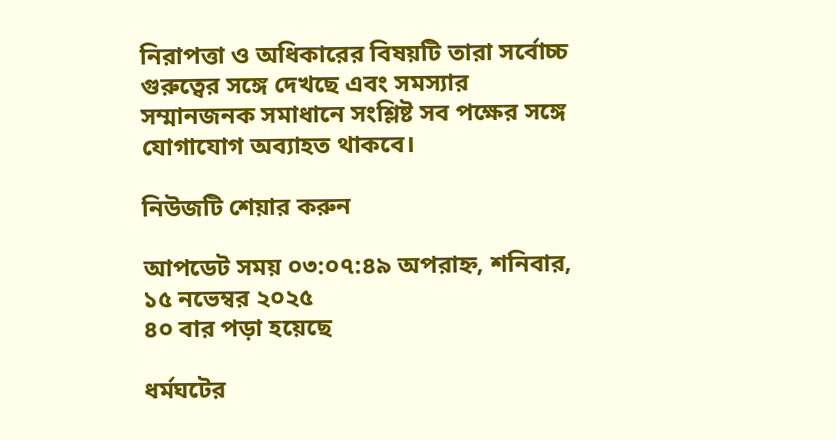নিরাপত্তা ও অধিকারের বিষয়টি তারা সর্বোচ্চ গুরুত্বের সঙ্গে দেখছে এবং সমস্যার সম্মানজনক সমাধানে সংশ্লিষ্ট সব পক্ষের সঙ্গে যোগাযোগ অব্যাহত থাকবে।

নিউজটি শেয়ার করুন

আপডেট সময় ০৩:০৭:৪৯ অপরাহ্ন, শনিবার, ১৫ নভেম্বর ২০২৫
৪০ বার পড়া হয়েছে

ধর্মঘটের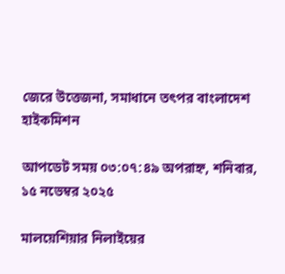জেরে উত্তেজনা, সমাধানে তৎপর বাংলাদেশ হাইকমিশন

আপডেট সময় ০৩:০৭:৪৯ অপরাহ্ন, শনিবার, ১৫ নভেম্বর ২০২৫

মালয়েশিয়ার নিলাইয়ের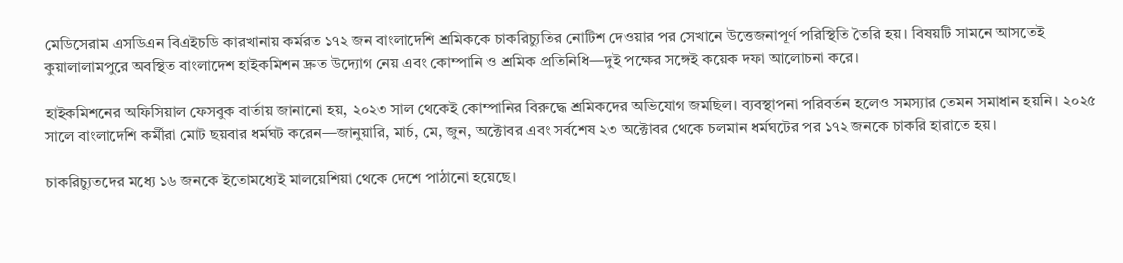মেডিসেরাম এসডিএন বিএইচডি কারখানায় কর্মরত ১৭২ জন বাংলাদেশি শ্রমিককে চাকরিচ্যুতির নোটিশ দেওয়ার পর সেখানে উত্তেজনাপূর্ণ পরিস্থিতি তৈরি হয়। বিষয়টি সামনে আসতেই কুয়ালালামপুরে অবস্থিত বাংলাদেশ হাইকমিশন দ্রুত উদ্যোগ নেয় এবং কোম্পানি ও শ্রমিক প্রতিনিধি—দুই পক্ষের সঙ্গেই কয়েক দফা আলোচনা করে।

হাইকমিশনের অফিসিয়াল ফেসবুক বার্তায় জানানো হয়, ২০২৩ সাল থেকেই কোম্পানির বিরুদ্ধে শ্রমিকদের অভিযোগ জমছিল। ব্যবস্থাপনা পরিবর্তন হলেও সমস্যার তেমন সমাধান হয়নি। ২০২৫ সালে বাংলাদেশি কর্মীরা মোট ছয়বার ধর্মঘট করেন—জানুয়ারি, মার্চ, মে, জুন, অক্টোবর এবং সর্বশেষ ২৩ অক্টোবর থেকে চলমান ধর্মঘটের পর ১৭২ জনকে চাকরি হারাতে হয়।

চাকরিচ্যুতদের মধ্যে ১৬ জনকে ইতোমধ্যেই মালয়েশিয়া থেকে দেশে পাঠানো হয়েছে।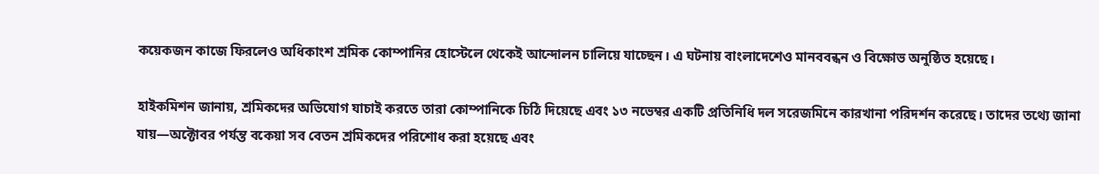কয়েকজন কাজে ফিরলেও অধিকাংশ শ্রমিক কোম্পানির হোস্টেলে থেকেই আন্দোলন চালিয়ে যাচ্ছেন। এ ঘটনায় বাংলাদেশেও মানববন্ধন ও বিক্ষোভ অনুষ্ঠিত হয়েছে।

হাইকমিশন জানায়, শ্রমিকদের অভিযোগ যাচাই করতে তারা কোম্পানিকে চিঠি দিয়েছে এবং ১৩ নভেম্বর একটি প্রতিনিধি দল সরেজমিনে কারখানা পরিদর্শন করেছে। তাদের তথ্যে জানা যায়—অক্টোবর পর্যন্ত বকেয়া সব বেতন শ্রমিকদের পরিশোধ করা হয়েছে এবং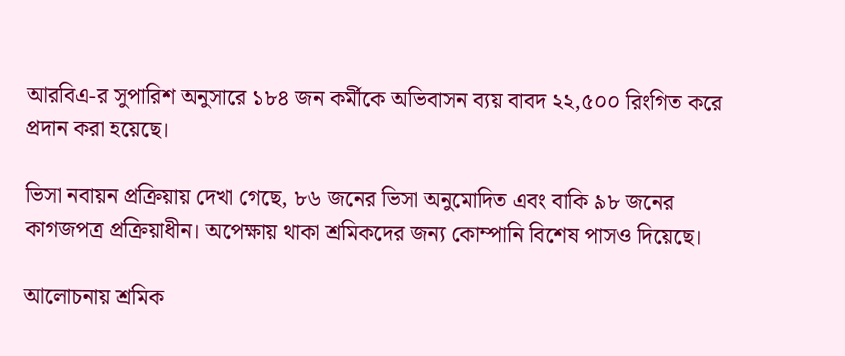আরবিএ-র সুপারিশ অনুসারে ১৮৪ জন কর্মীকে অভিবাসন ব্যয় বাবদ ২২,৫০০ রিংগিত করে প্রদান করা হয়েছে।

ভিসা নবায়ন প্রক্রিয়ায় দেখা গেছে, ৮৬ জনের ভিসা অনুমোদিত এবং বাকি ৯৮ জনের কাগজপত্র প্রক্রিয়াধীন। অপেক্ষায় থাকা শ্রমিকদের জন্য কোম্পানি বিশেষ পাসও দিয়েছে।

আলোচনায় শ্রমিক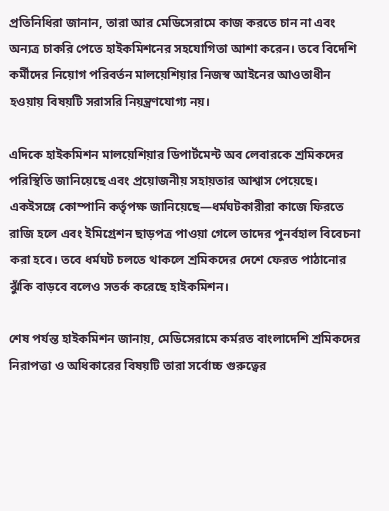প্রতিনিধিরা জানান, তারা আর মেডিসেরামে কাজ করতে চান না এবং অন্যত্র চাকরি পেতে হাইকমিশনের সহযোগিতা আশা করেন। তবে বিদেশি কর্মীদের নিয়োগ পরিবর্তন মালয়েশিয়ার নিজস্ব আইনের আওতাধীন হওয়ায় বিষয়টি সরাসরি নিয়ন্ত্রণযোগ্য নয়।

এদিকে হাইকমিশন মালয়েশিয়ার ডিপার্টমেন্ট অব লেবারকে শ্রমিকদের পরিস্থিতি জানিয়েছে এবং প্রয়োজনীয় সহায়তার আশ্বাস পেয়েছে। একইসঙ্গে কোম্পানি কর্তৃপক্ষ জানিয়েছে—ধর্মঘটকারীরা কাজে ফিরতে রাজি হলে এবং ইমিগ্রেশন ছাড়পত্র পাওয়া গেলে তাদের পুনর্বহাল বিবেচনা করা হবে। তবে ধর্মঘট চলতে থাকলে শ্রমিকদের দেশে ফেরত পাঠানোর ঝুঁকি বাড়বে বলেও সতর্ক করেছে হাইকমিশন।

শেষ পর্যন্ত হাইকমিশন জানায়, মেডিসেরামে কর্মরত বাংলাদেশি শ্রমিকদের নিরাপত্তা ও অধিকারের বিষয়টি তারা সর্বোচ্চ গুরুত্বের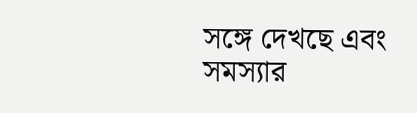সঙ্গে দেখছে এবং সমস্যার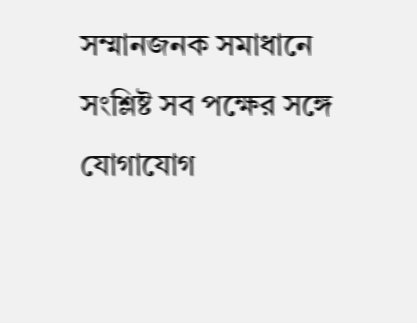সম্মানজনক সমাধানে সংশ্লিষ্ট সব পক্ষের সঙ্গে যোগাযোগ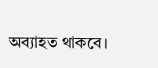অব্যাহত থাকবে।